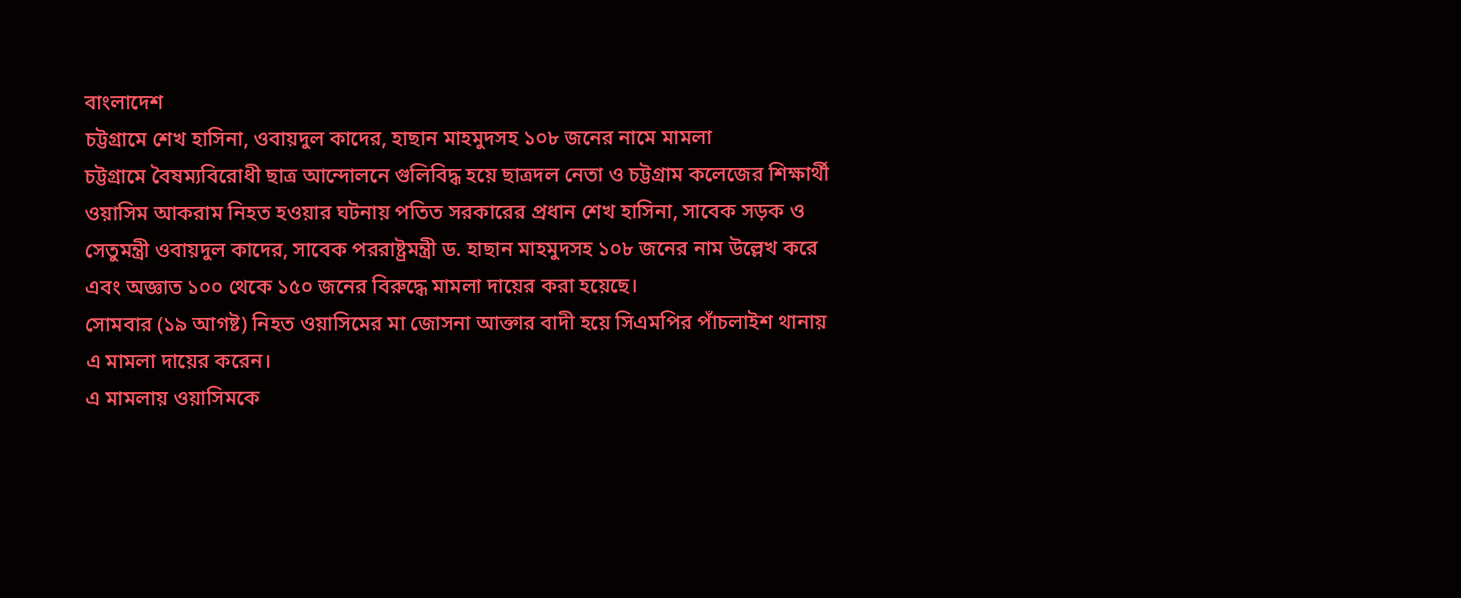বাংলাদেশ
চট্টগ্রামে শেখ হাসিনা, ওবায়দুল কাদের, হাছান মাহমুদসহ ১০৮ জনের নামে মামলা
চট্টগ্রামে বৈষম্যবিরোধী ছাত্র আন্দোলনে গুলিবিদ্ধ হয়ে ছাত্রদল নেতা ও চট্টগ্রাম কলেজের শিক্ষার্থী ওয়াসিম আকরাম নিহত হওয়ার ঘটনায় পতিত সরকারের প্রধান শেখ হাসিনা, সাবেক সড়ক ও সেতুমন্ত্রী ওবায়দুল কাদের, সাবেক পররাষ্ট্রমন্ত্রী ড. হাছান মাহমুদসহ ১০৮ জনের নাম উল্লেখ করে এবং অজ্ঞাত ১০০ থেকে ১৫০ জনের বিরুদ্ধে মামলা দায়ের করা হয়েছে।
সোমবার (১৯ আগষ্ট) নিহত ওয়াসিমের মা জোসনা আক্তার বাদী হয়ে সিএমপির পাঁচলাইশ থানায় এ মামলা দায়ের করেন।
এ মামলায় ওয়াসিমকে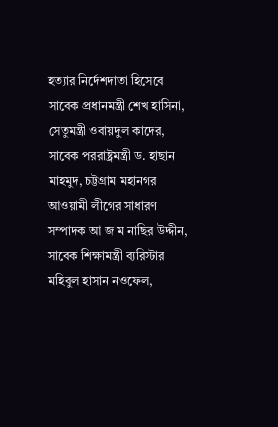হত্যার নির্দেশদাতা হিসেবে সাবেক প্রধানমন্ত্রী শেখ হাসিনা, সেতুমন্ত্রী ওবায়দুল কাদের, সাবেক পররাষ্ট্রমন্ত্রী ড. হাছান মাহমুদ, চট্টগ্রাম মহানগর আওয়ামী লীগের সাধারণ সম্পাদক আ জ ম নাছির উদ্দীন, সাবেক শিক্ষামন্ত্রী ব্যরিস্টার মহিবুল হাসান নওফেল,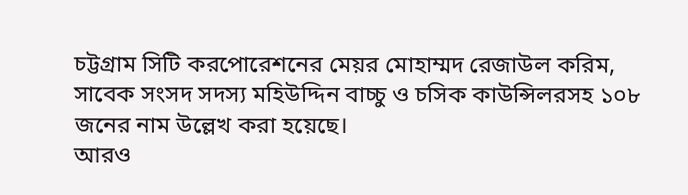চট্টগ্রাম সিটি করপোরেশনের মেয়র মোহাম্মদ রেজাউল করিম, সাবেক সংসদ সদস্য মহিউদ্দিন বাচ্চু ও চসিক কাউন্সিলরসহ ১০৮ জনের নাম উল্লেখ করা হয়েছে।
আরও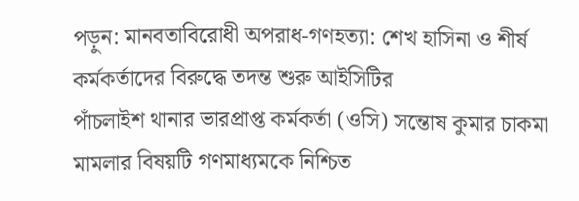পড়ুন: মানবতাবিরোধী অপরাধ-গণহত্যা: শেখ হাসিনা ও শীর্ষ কর্মকর্তাদের বিরুদ্ধে তদন্ত শুরু আইসিটির
পাঁচলাইশ থানার ভারপ্রাপ্ত কর্মকর্তা (ওসি) সন্তোষ কুমার চাকমা মামলার বিষয়টি গণমাধ্যমকে নিশ্চিত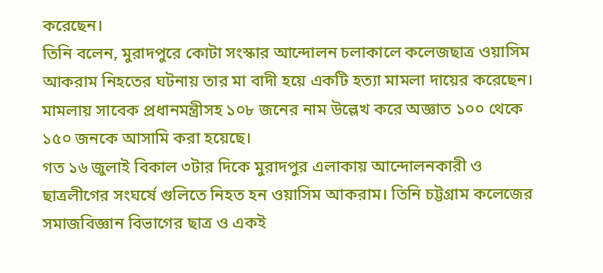করেছেন।
তিনি বলেন, মুরাদপুরে কোটা সংস্কার আন্দোলন চলাকালে কলেজছাত্র ওয়াসিম আকরাম নিহতের ঘটনায় তার মা বাদী হয়ে একটি হত্যা মামলা দায়ের করেছেন। মামলায় সাবেক প্রধানমন্ত্রীসহ ১০৮ জনের নাম উল্লেখ করে অজ্ঞাত ১০০ থেকে ১৫০ জনকে আসামি করা হয়েছে।
গত ১৬ জুলাই বিকাল ৩টার দিকে মুরাদপুর এলাকায় আন্দোলনকারী ও ছাত্রলীগের সংঘর্ষে গুলিতে নিহত হন ওয়াসিম আকরাম। তিনি চট্টগ্রাম কলেজের সমাজবিজ্ঞান বিভাগের ছাত্র ও একই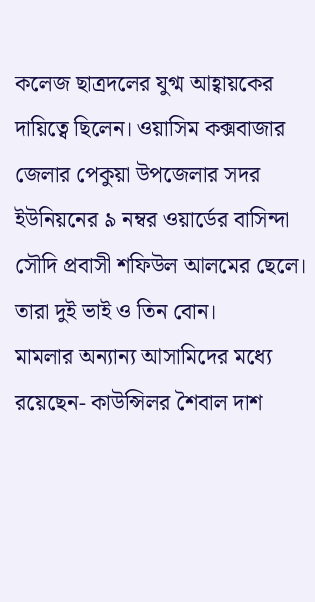কলেজ ছাত্রদলের যুগ্ম আহ্বায়কের দায়িত্বে ছিলেন। ওয়াসিম কক্সবাজার জেলার পেকুয়া উপজেলার সদর ইউনিয়নের ৯ নম্বর ওয়ার্ডের বাসিন্দা সৌদি প্রবাসী শফিউল আলমের ছেলে। তারা দুই ভাই ও তিন বোন।
মামলার অন্যান্য আসামিদের মধ্যে রয়েছেন- কাউন্সিলর শৈবাল দাশ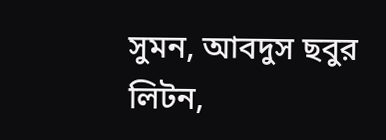সুমন, আবদুস ছবুর লিটন,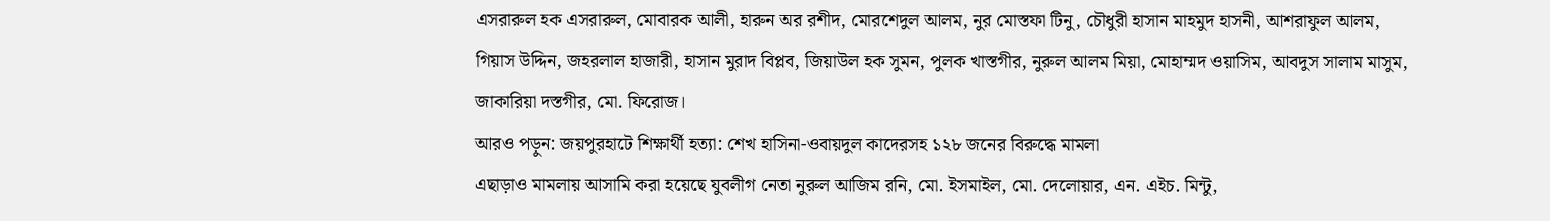এসরারুল হক এসরারুল, মোবারক আলী, হারুন অর রশীদ, মোরশেদুল আলম, নুর মোস্তফা টিনু, চৌধুরী হাসান মাহমুদ হাসনী, আশরাফুল আলম, গিয়াস উদ্দিন, জহরলাল হাজারী, হাসান মুরাদ বিপ্লব, জিয়াউল হক সুমন, পুলক খাস্তগীর, নুরুল আলম মিয়া, মোহাম্মদ ওয়াসিম, আবদুস সালাম মাসুম, জাকারিয়া দস্তগীর, মো. ফিরোজ।
আরও পড়ুন: জয়পুরহাটে শিক্ষার্থী হত্যা: শেখ হাসিনা-ওবায়দুল কাদেরসহ ১২৮ জনের বিরুদ্ধে মামলা
এছাড়াও মামলায় আসামি করা হয়েছে যুবলীগ নেতা নুরুল আজিম রনি, মো. ইসমাইল, মো. দেলোয়ার, এন. এইচ. মিন্টু,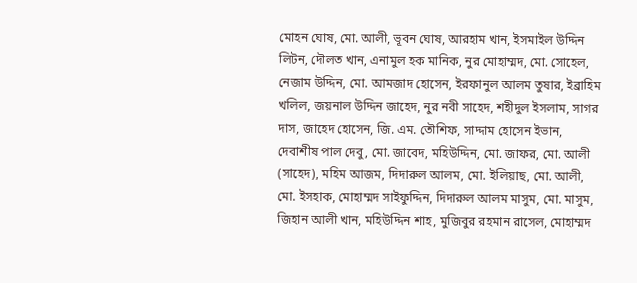মোহন ঘোষ, মো. আলী, ভূবন ঘোষ, আরহাম খান, ইসমাইল উদ্দিন লিটন, দৌলত খান, এনামুল হক মানিক, নুর মোহাম্মদ, মো. সোহেল, নেজাম উদ্দিন, মো. আমজাদ হোসেন, ইরফানুল আলম তুষার, ইব্রাহিম খলিল, জয়নাল উদ্দিন জাহেদ, নুর নবী সাহেদ, শহীদুল ইসলাম, সাগর দাস, জাহেদ হোসেন, জি. এম. তৌশিফ, সাদ্দাম হোসেন ইভান, দেবাশীষ পাল দেবু, মো. জাবেদ, মহিউদ্দিন, মো. জাফর, মো. আলী (সাহেদ), মহিম আজম, দিদারুল আলম, মো. ইলিয়াছ, মো. আলী, মো. ইসহাক, মোহাম্মদ সাইফুদ্দিন, দিদারুল আলম মাসুম, মো. মাসুম, জিহান আলী খান, মহিউদ্দিন শাহ, মুজিবুর রহমান রাসেল, মোহাম্মদ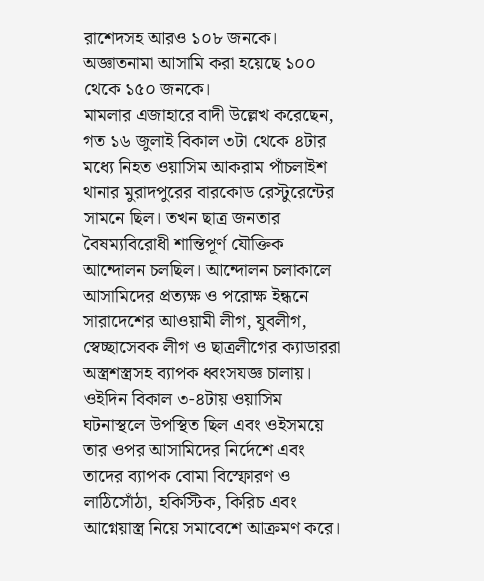রাশেদসহ আরও ১০৮ জনকে। অজ্ঞাতনামা আসামি করা হয়েছে ১০০ থেকে ১৫০ জনকে।
মামলার এজাহারে বাদী উল্লেখ করেছেন, গত ১৬ জুলাই বিকাল ৩টা থেকে ৪টার মধ্যে নিহত ওয়াসিম আকরাম পাঁচলাইশ থানার মুরাদপুরের বারকোড রেস্টুরেন্টের সামনে ছিল। তখন ছাত্র জনতার বৈষম্যবিরোধী শান্তিপূর্ণ যৌক্তিক আন্দোলন চলছিল। আন্দোলন চলাকালে আসামিদের প্রত্যক্ষ ও পরোক্ষ ইন্ধনে সারাদেশের আওয়ামী লীগ, যুবলীগ, স্বেচ্ছাসেবক লীগ ও ছাত্রলীগের ক্যাডাররা অস্ত্রশস্ত্রসহ ব্যাপক ধ্বংসযজ্ঞ চালায়। ওইদিন বিকাল ৩-৪টায় ওয়াসিম ঘটনাস্থলে উপস্থিত ছিল এবং ওইসময়ে তার ওপর আসামিদের নির্দেশে এবং তাদের ব্যাপক বোমা বিস্ফোরণ ও লাঠিসোঁঠা, হকিস্টিক, কিরিচ এবং আগ্নেয়াস্ত্র নিয়ে সমাবেশে আক্রমণ করে।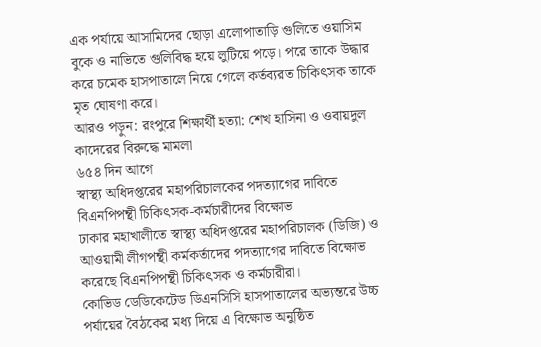এক পর্যায়ে আসামিদের ছোড়া এলোপাতাড়ি গুলিতে ওয়াসিম বুকে ও নাভিতে গুলিবিদ্ধ হয়ে লুটিয়ে পড়ে। পরে তাকে উদ্ধার করে চমেক হাসপাতালে নিয়ে গেলে কর্তব্যরত চিকিৎসক তাকে মৃত ঘোষণা করে।
আরও পড়ুন: রংপুরে শিক্ষার্থী হত্যা: শেখ হাসিনা ও ওবায়দুল কাদেরের বিরুদ্ধে মামলা
৬৫৪ দিন আগে
স্বাস্থ্য অধিদপ্তরের মহাপরিচালকের পদত্যাগের দাবিতে বিএনপিপন্থী চিকিৎসক-কর্মচারীদের বিক্ষোভ
ঢাকার মহাখালীতে স্বাস্থ্য অধিদপ্তরের মহাপরিচালক (ডিজি) ও আওয়ামী লীগপন্থী কর্মকর্তাদের পদত্যাগের দাবিতে বিক্ষোভ করেছে বিএনপিপন্থী চিকিৎসক ও কর্মচারীরা।
কোভিড ডেডিকেটেড ডিএনসিসি হাসপাতালের অভ্যন্তরে উচ্চ পর্যায়ের বৈঠকের মধ্য দিয়ে এ বিক্ষোভ অনুষ্ঠিত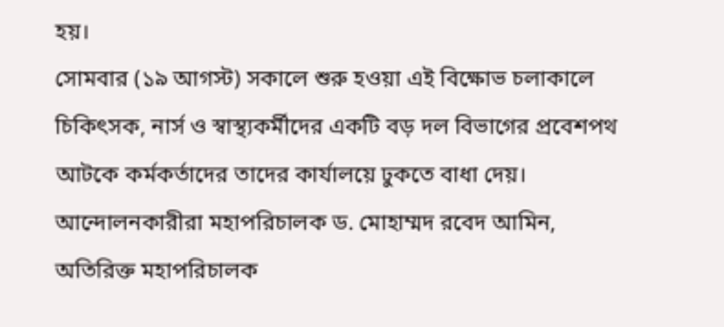হয়।
সোমবার (১৯ আগস্ট) সকালে শুরু হওয়া এই বিক্ষোভ চলাকালে চিকিৎসক, নার্স ও স্বাস্থ্যকর্মীদের একটি বড় দল বিভাগের প্রবেশপথ আটকে কর্মকর্তাদের তাদের কার্যালয়ে ঢুকতে বাধা দেয়।
আন্দোলনকারীরা মহাপরিচালক ড. মোহাম্মদ রবেদ আমিন, অতিরিক্ত মহাপরিচালক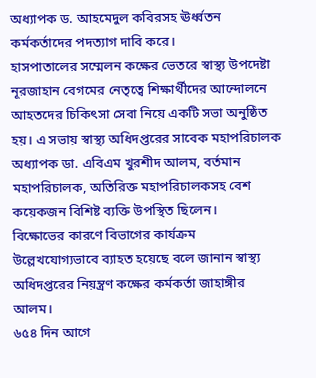অধ্যাপক ড. আহমেদুল কবিরসহ ঊর্ধ্বতন কর্মকর্তাদের পদত্যাগ দাবি করে।
হাসপাতালের সম্মেলন কক্ষের ভেতরে স্বাস্থ্য উপদেষ্টা নূরজাহান বেগমের নেতৃত্বে শিক্ষার্থীদের আন্দোলনে আহতদের চিকিৎসা সেবা নিয়ে একটি সভা অনুষ্ঠিত হয়। এ সভায় স্বাস্থ্য অধিদপ্তরের সাবেক মহাপরিচালক অধ্যাপক ডা. এবিএম খুরশীদ আলম, বর্তমান মহাপরিচালক, অতিরিক্ত মহাপরিচালকসহ বেশ কয়েকজন বিশিষ্ট ব্যক্তি উপস্থিত ছিলেন।
বিক্ষোভের কারণে বিভাগের কার্যক্রম উল্লেখযোগ্যভাবে ব্যাহত হয়েছে বলে জানান স্বাস্থ্য অধিদপ্তরের নিয়ন্ত্রণ কক্ষের কর্মকর্তা জাহাঙ্গীর আলম।
৬৫৪ দিন আগে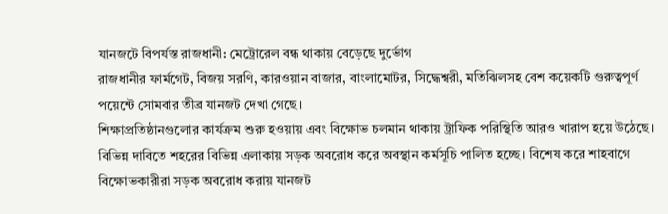যানজটে বিপর্যস্ত রাজধানী: মেট্রোরেল বন্ধ থাকায় বেড়েছে দুর্ভোগ
রাজধানীর ফার্মগেট, বিজয় সরণি, কারওয়ান বাজার, বাংলামোটর, সিদ্ধেশ্বরী, মতিঝিলসহ বেশ কয়েকটি গুরুত্বপূর্ণ পয়েন্টে সোমবার তীব্র যানজট দেখা গেছে।
শিক্ষাপ্রতিষ্ঠানগুলোর কার্যক্রম শুরু হওয়ায় এবং বিক্ষোভ চলমান থাকায় ট্রাফিক পরিস্থিতি আরও খারাপ হয়ে উঠেছে।
বিভিন্ন দাবিতে শহরের বিভিন্ন এলাকায় সড়ক অবরোধ করে অবস্থান কর্মসূচি পালিত হচ্ছে। বিশেষ করে শাহবাগে বিক্ষোভকারীরা সড়ক অবরোধ করায় যানজট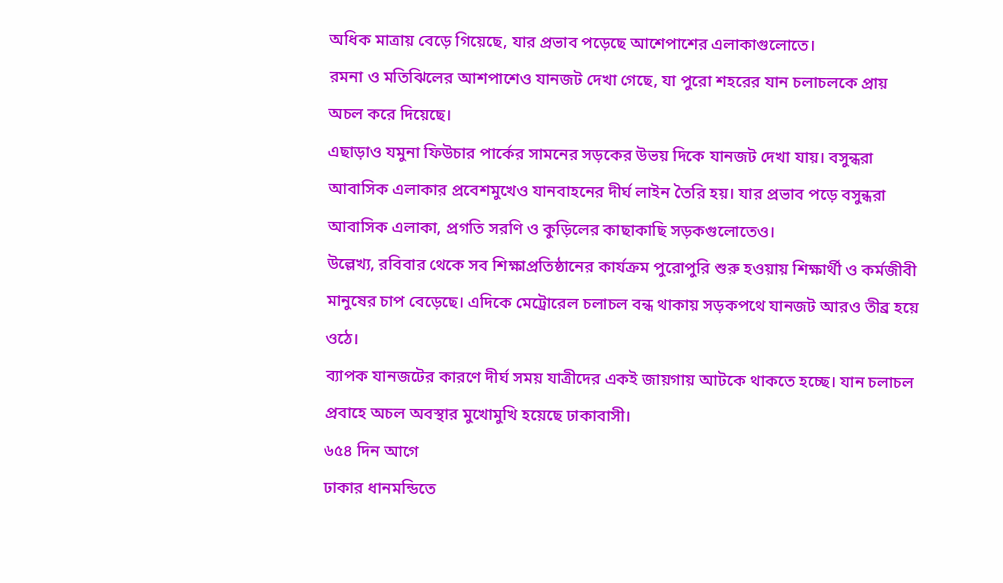অধিক মাত্রায় বেড়ে গিয়েছে, যার প্রভাব পড়েছে আশেপাশের এলাকাগুলোতে।
রমনা ও মতিঝিলের আশপাশেও যানজট দেখা গেছে, যা পুরো শহরের যান চলাচলকে প্রায় অচল করে দিয়েছে।
এছাড়াও যমুনা ফিউচার পার্কের সামনের সড়কের উভয় দিকে যানজট দেখা যায়। বসুন্ধরা আবাসিক এলাকার প্রবেশমুখেও যানবাহনের দীর্ঘ লাইন তৈরি হয়। যার প্রভাব পড়ে বসুন্ধরা আবাসিক এলাকা, প্রগতি সরণি ও কুড়িলের কাছাকাছি সড়কগুলোতেও।
উল্লেখ্য, রবিবার থেকে সব শিক্ষাপ্রতিষ্ঠানের কার্যক্রম পুরোপুরি শুরু হওয়ায় শিক্ষার্থী ও কর্মজীবী মানুষের চাপ বেড়েছে। এদিকে মেট্রোরেল চলাচল বন্ধ থাকায় সড়কপথে যানজট আরও তীব্র হয়ে ওঠে।
ব্যাপক যানজটের কারণে দীর্ঘ সময় যাত্রীদের একই জায়গায় আটকে থাকতে হচ্ছে। যান চলাচল প্রবাহে অচল অবস্থার মুখোমুখি হয়েছে ঢাকাবাসী।
৬৫৪ দিন আগে
ঢাকার ধানমন্ডিতে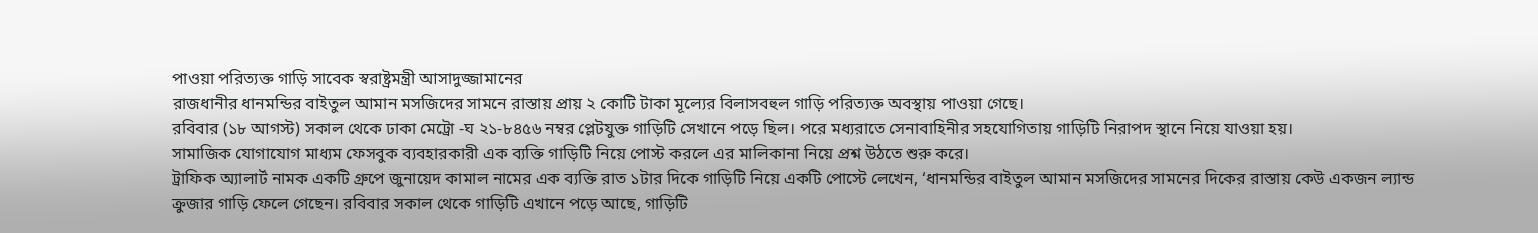পাওয়া পরিত্যক্ত গাড়ি সাবেক স্বরাষ্ট্রমন্ত্রী আসাদুজ্জামানের
রাজধানীর ধানমন্ডির বাইতুল আমান মসজিদের সামনে রাস্তায় প্রায় ২ কোটি টাকা মূল্যের বিলাসবহুল গাড়ি পরিত্যক্ত অবস্থায় পাওয়া গেছে।
রবিবার (১৮ আগস্ট) সকাল থেকে ঢাকা মেট্রো -ঘ ২১-৮৪৫৬ নম্বর প্লেটযুক্ত গাড়িটি সেখানে পড়ে ছিল। পরে মধ্যরাতে সেনাবাহিনীর সহযোগিতায় গাড়িটি নিরাপদ স্থানে নিয়ে যাওয়া হয়।
সামাজিক যোগাযোগ মাধ্যম ফেসবুক ব্যবহারকারী এক ব্যক্তি গাড়িটি নিয়ে পোস্ট করলে এর মালিকানা নিয়ে প্রশ্ন উঠতে শুরু করে।
ট্রাফিক অ্যালার্ট নামক একটি গ্রুপে জুনায়েদ কামাল নামের এক ব্যক্তি রাত ১টার দিকে গাড়িটি নিয়ে একটি পোস্টে লেখেন, ‘ধানমন্ডির বাইতুল আমান মসজিদের সামনের দিকের রাস্তায় কেউ একজন ল্যান্ড ক্রুজার গাড়ি ফেলে গেছেন। রবিবার সকাল থেকে গাড়িটি এখানে পড়ে আছে, গাড়িটি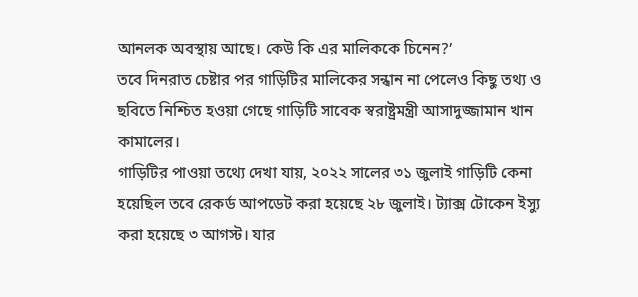আনলক অবস্থায় আছে। কেউ কি এর মালিককে চিনেন?’
তবে দিনরাত চেষ্টার পর গাড়িটির মালিকের সন্ধান না পেলেও কিছু তথ্য ও ছবিতে নিশ্চিত হওয়া গেছে গাড়িটি সাবেক স্বরাষ্ট্রমন্ত্রী আসাদুজ্জামান খান কামালের।
গাড়িটির পাওয়া তথ্যে দেখা যায়, ২০২২ সালের ৩১ জুলাই গাড়িটি কেনা হয়েছিল তবে রেকর্ড আপডেট করা হয়েছে ২৮ জুলাই। ট্যাক্স টোকেন ইস্যু করা হয়েছে ৩ আগস্ট। যার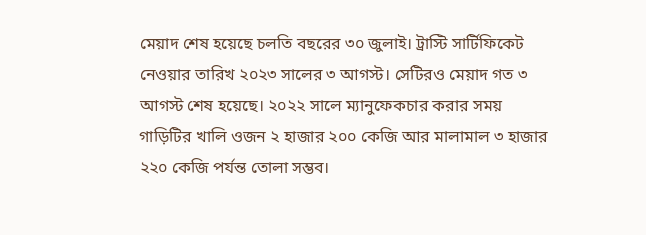মেয়াদ শেষ হয়েছে চলতি বছরের ৩০ জুলাই। ট্রাস্টি সার্টিফিকেট নেওয়ার তারিখ ২০২৩ সালের ৩ আগস্ট। সেটিরও মেয়াদ গত ৩ আগস্ট শেষ হয়েছে। ২০২২ সালে ম্যানুফেকচার করার সময় গাড়িটির খালি ওজন ২ হাজার ২০০ কেজি আর মালামাল ৩ হাজার ২২০ কেজি পর্যন্ত তোলা সম্ভব।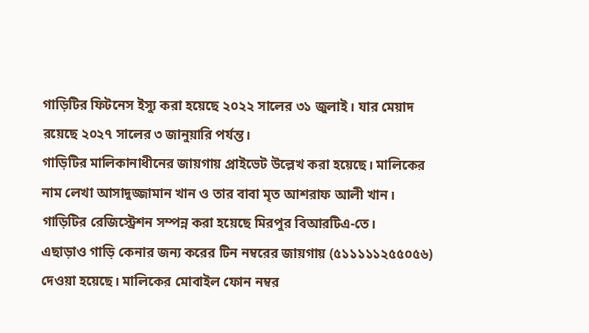গাড়িটির ফিটনেস ইস্যু করা হয়েছে ২০২২ সালের ৩১ জুলাই। যার মেয়াদ রয়েছে ২০২৭ সালের ৩ জানুয়ারি পর্যন্ত।
গাড়িটির মালিকানাধীনের জায়গায় প্রাইভেট উল্লেখ করা হয়েছে। মালিকের নাম লেখা আসাদুজ্জামান খান ও তার বাবা মৃত আশরাফ আলী খান। গাড়িটির রেজিস্ট্রেশন সম্পন্ন করা হয়েছে মিরপুর বিআরটিএ-তে।
এছাড়াও গাড়ি কেনার জন্য করের টিন নম্বরের জায়গায় (৫১১১১১২৫৫০৫৬) দেওয়া হয়েছে। মালিকের মোবাইল ফোন নম্বর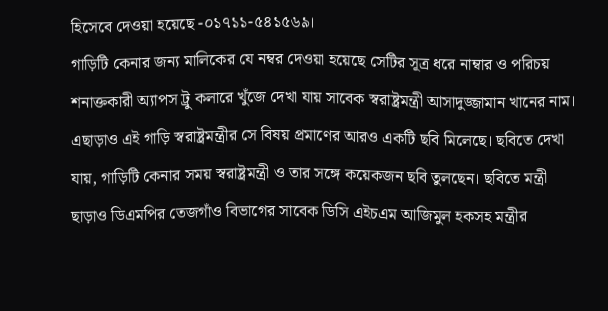হিসেবে দেওয়া হয়েছে -০১৭১১-৫৪১৫৬৯।
গাড়িটি কেনার জন্য মালিকের যে নম্বর দেওয়া হয়েছে সেটির সূত্র ধরে নাম্বার ও পরিচয় শনাক্তকারী অ্যাপস ট্রু কলারে খুঁজে দেখা যায় সাবেক স্বরাষ্ট্রমন্ত্রী আসাদুজ্জামান খানের নাম।
এছাড়াও এই গাড়ি স্বরাষ্ট্রমন্ত্রীর সে বিষয় প্রমাণের আরও একটি ছবি মিলেছে। ছবিতে দেখা যায়, গাড়িটি কেনার সময় স্বরাষ্ট্রমন্ত্রী ও তার সঙ্গে কয়েকজন ছবি তুলছেন। ছবিতে মন্ত্রী ছাড়াও ডিএমপির তেজগাঁও বিভাগের সাবেক ডিসি এইচএম আজিমুল হকসহ মন্ত্রীর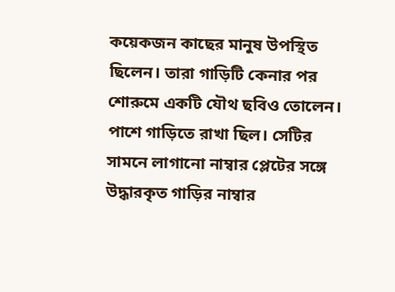কয়েকজন কাছের মানুষ উপস্থিত ছিলেন। তারা গাড়িটি কেনার পর শোরুমে একটি যৌথ ছবিও তোলেন। পাশে গাড়িতে রাখা ছিল। সেটির সামনে লাগানো নাম্বার প্লেটের সঙ্গে উদ্ধারকৃত গাড়ির নাম্বার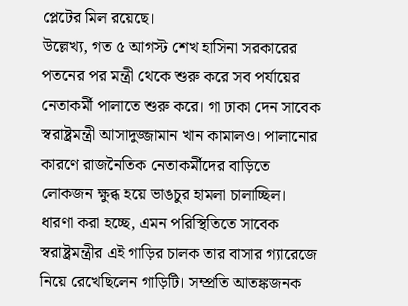প্লেটের মিল রয়েছে।
উল্লেখ্য, গত ৫ আগস্ট শেখ হাসিনা সরকারের পতনের পর মন্ত্রী থেকে শুরু করে সব পর্যায়ের নেতাকর্মী পালাতে শুরু করে। গা ঢাকা দেন সাবেক স্বরাষ্ট্রমন্ত্রী আসাদুজ্জামান খান কামালও। পালানোর কারণে রাজনৈতিক নেতাকর্মীদের বাড়িতে লোকজন ক্ষুব্ধ হয়ে ভাঙচুর হামলা চালাচ্ছিল।
ধারণা করা হচ্ছে, এমন পরিস্থিতিতে সাবেক স্বরাষ্ট্রমন্ত্রীর এই গাড়ির চালক তার বাসার গ্যারেজে নিয়ে রেখেছিলেন গাড়িটি। সম্প্রতি আতঙ্কজনক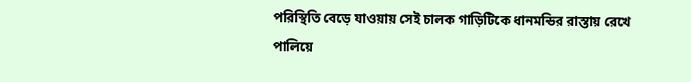পরিস্থিতি বেড়ে যাওয়ায় সেই চালক গাড়িটিকে ধানমন্ডির রাস্তায় রেখে পালিয়ে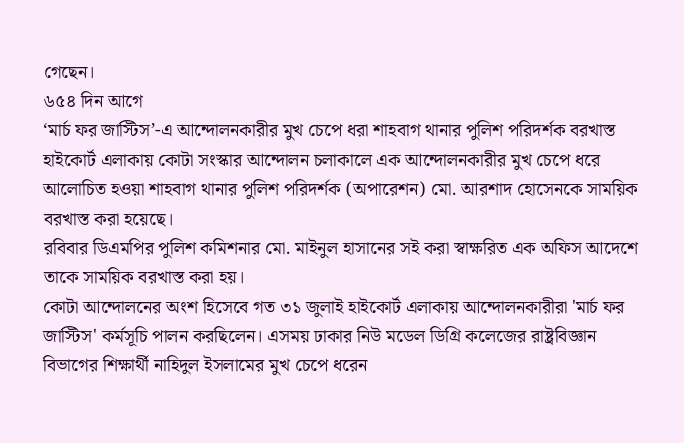গেছেন।
৬৫৪ দিন আগে
‘মার্চ ফর জাস্টিস’-এ আন্দোলনকারীর মুখ চেপে ধরা শাহবাগ থানার পুলিশ পরিদর্শক বরখাস্ত
হাইকোর্ট এলাকায় কোটা সংস্কার আন্দোলন চলাকালে এক আন্দোলনকারীর মুখ চেপে ধরে আলোচিত হওয়া শাহবাগ থানার পুলিশ পরিদর্শক (অপারেশন) মো. আরশাদ হোসেনকে সাময়িক বরখাস্ত করা হয়েছে।
রবিবার ডিএমপির পুলিশ কমিশনার মো. মাইনুল হাসানের সই করা স্বাক্ষরিত এক অফিস আদেশে তাকে সাময়িক বরখাস্ত করা হয়।
কোটা আন্দোলনের অংশ হিসেবে গত ৩১ জুলাই হাইকোর্ট এলাকায় আন্দোলনকারীরা 'মার্চ ফর জাস্টিস' কর্মসূচি পালন করছিলেন। এসময় ঢাকার নিউ মডেল ডিগ্রি কলেজের রাষ্ট্রবিজ্ঞান বিভাগের শিক্ষার্থী নাহিদুল ইসলামের মুখ চেপে ধরেন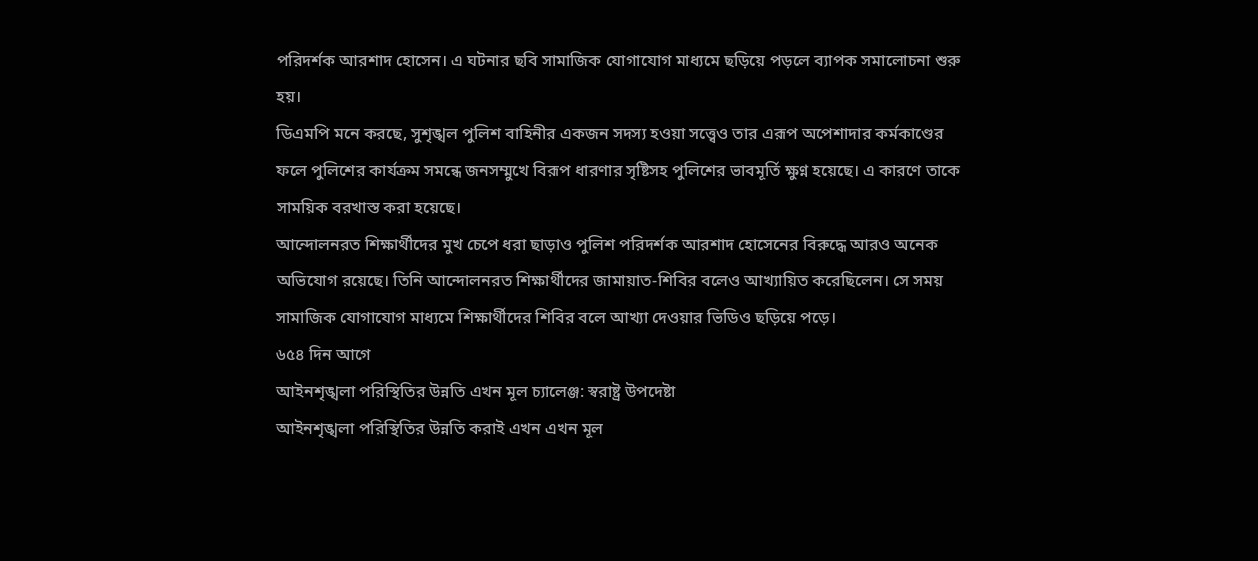পরিদর্শক আরশাদ হোসেন। এ ঘটনার ছবি সামাজিক যোগাযোগ মাধ্যমে ছড়িয়ে পড়লে ব্যাপক সমালোচনা শুরু হয়।
ডিএমপি মনে করছে, সুশৃঙ্খল পুলিশ বাহিনীর একজন সদস্য হওয়া সত্ত্বেও তার এরূপ অপেশাদার কর্মকাণ্ডের ফলে পুলিশের কার্যক্রম সমন্ধে জনসম্মুখে বিরূপ ধারণার সৃষ্টিসহ পুলিশের ভাবমূর্তি ক্ষুণ্ন হয়েছে। এ কারণে তাকে সাময়িক বরখাস্ত করা হয়েছে।
আন্দোলনরত শিক্ষার্থীদের মুখ চেপে ধরা ছাড়াও পুলিশ পরিদর্শক আরশাদ হোসেনের বিরুদ্ধে আরও অনেক অভিযোগ রয়েছে। তিনি আন্দোলনরত শিক্ষার্থীদের জামায়াত-শিবির বলেও আখ্যায়িত করেছিলেন। সে সময় সামাজিক যোগাযোগ মাধ্যমে শিক্ষার্থীদের শিবির বলে আখ্যা দেওয়ার ভিডিও ছড়িয়ে পড়ে।
৬৫৪ দিন আগে
আইনশৃঙ্খলা পরিস্থিতির উন্নতি এখন মূল চ্যালেঞ্জ: স্বরাষ্ট্র উপদেষ্টা
আইনশৃঙ্খলা পরিস্থিতির উন্নতি করাই এখন এখন মূল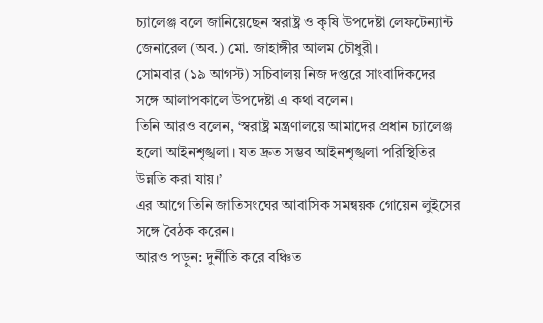চ্যালেঞ্জ বলে জানিয়েছেন স্বরাষ্ট্র ও কৃষি উপদেষ্টা লেফটেন্যান্ট জেনারেল (অব.) মো. জাহাঙ্গীর আলম চৌধুরী।
সোমবার (১৯ আগস্ট) সচিবালয় নিজ দপ্তরে সাংবাদিকদের সঙ্গে আলাপকালে উপদেষ্টা এ কথা বলেন।
তিনি আরও বলেন, ‘স্বরাষ্ট্র মন্ত্রণালয়ে আমাদের প্রধান চ্যালেঞ্জ হলো আইনশৃঙ্খলা। যত দ্রুত সম্ভব আইনশৃঙ্খলা পরিস্থিতির উন্নতি করা যায়।’
এর আগে তিনি জাতিসংঘের আবাসিক সমন্বয়ক গোয়েন লুইসের সঙ্গে বৈঠক করেন।
আরও পড়ুন: দুর্নীতি করে বঞ্চিত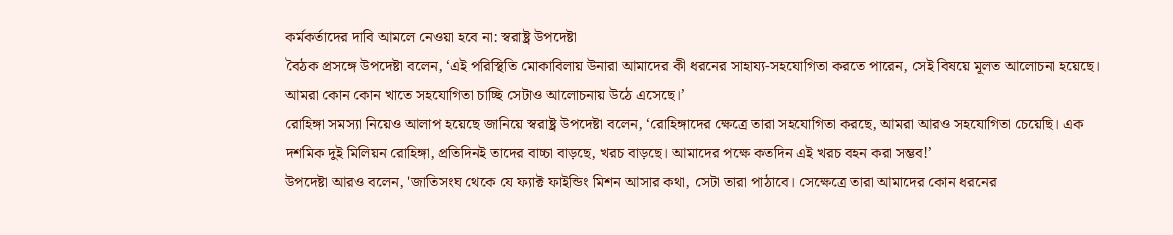কর্মকর্তাদের দাবি আমলে নেওয়া হবে না: স্বরাষ্ট্র উপদেষ্টা
বৈঠক প্রসঙ্গে উপদেষ্টা বলেন, ‘এই পরিস্থিতি মোকাবিলায় উনারা আমাদের কী ধরনের সাহায্য-সহযোগিতা করতে পারেন, সেই বিষয়ে মূলত আলোচনা হয়েছে। আমরা কোন কোন খাতে সহযোগিতা চাচ্ছি সেটাও আলোচনায় উঠে এসেছে।’
রোহিঙ্গা সমস্যা নিয়েও আলাপ হয়েছে জানিয়ে স্বরাষ্ট্র উপদেষ্টা বলেন, ‘রোহিঙ্গাদের ক্ষেত্রে তারা সহযোগিতা করছে, আমরা আরও সহযোগিতা চেয়েছি। এক দশমিক দুই মিলিয়ন রোহিঙ্গা, প্রতিদিনই তাদের বাচ্চা বাড়ছে, খরচ বাড়ছে। আমাদের পক্ষে কতদিন এই খরচ বহন করা সম্ভব!’
উপদেষ্টা আরও বলেন, 'জাতিসংঘ থেকে যে ফ্যাক্ট ফাইন্ডিং মিশন আসার কথা, সেটা তারা পাঠাবে। সেক্ষেত্রে তারা আমাদের কোন ধরনের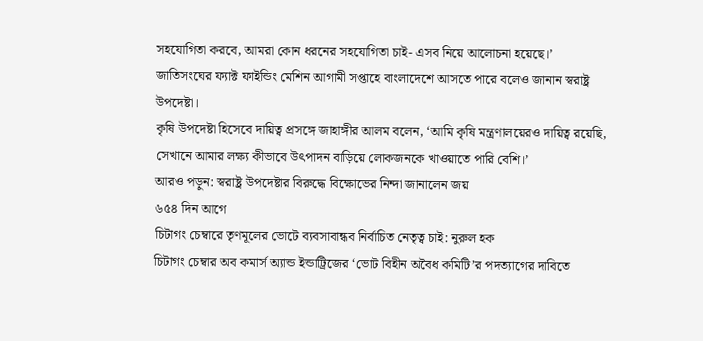সহযোগিতা করবে, আমরা কোন ধরনের সহযোগিতা চাই- এসব নিয়ে আলোচনা হয়েছে।’
জাতিসংঘের ফ্যাক্ট ফাইন্ডিং মেশিন আগামী সপ্তাহে বাংলাদেশে আসতে পারে বলেও জানান স্বরাষ্ট্র উপদেষ্টা।
কৃষি উপদেষ্টা হিসেবে দায়িত্ব প্রসঙ্গে জাহাঙ্গীর আলম বলেন, ‘আমি কৃষি মন্ত্রণালয়েরও দায়িত্ব রয়েছি, সেখানে আমার লক্ষ্য কীভাবে উৎপাদন বাড়িয়ে লোকজনকে খাওয়াতে পারি বেশি।’
আরও পড়ুন: স্বরাষ্ট্র উপদেষ্টার বিরুদ্ধে বিক্ষোভের নিন্দা জানালেন জয়
৬৫৪ দিন আগে
চিটাগং চেম্বারে তৃণমূলের ভোটে ব্যবসাবান্ধব নির্বাচিত নেতৃত্ব চাই: নুরুল হক
চিটাগং চেম্বার অব কমার্স অ্যান্ড ইন্ডাট্রিজের ‘ভোট বিহীন অবৈধ কমিটি’র পদত্যাগের দাবিতে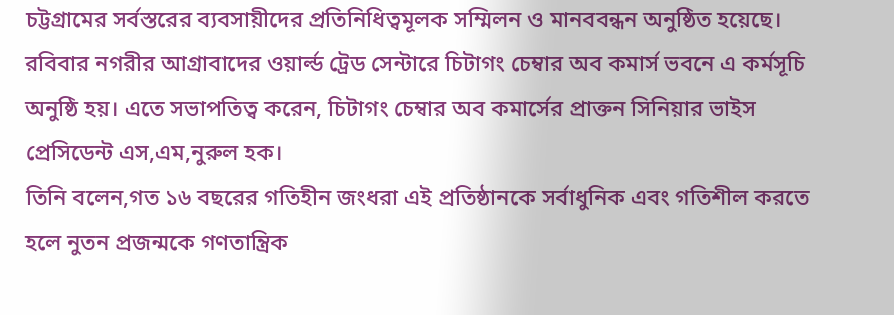চট্টগ্রামের সর্বস্তরের ব্যবসায়ীদের প্রতিনিধিত্বমূলক সম্মিলন ও মানববন্ধন অনুষ্ঠিত হয়েছে।
রবিবার নগরীর আগ্রাবাদের ওয়ার্ল্ড ট্রেড সেন্টারে চিটাগং চেম্বার অব কমার্স ভবনে এ কর্মসূচি অনুষ্ঠি হয়। এতে সভাপতিত্ব করেন, চিটাগং চেম্বার অব কমার্সের প্রাক্তন সিনিয়ার ভাইস প্রেসিডেন্ট এস,এম,নুরুল হক।
তিনি বলেন,গত ১৬ বছরের গতিহীন জংধরা এই প্রতিষ্ঠানকে সর্বাধুনিক এবং গতিশীল করতে হলে নুতন প্রজন্মকে গণতান্ত্রিক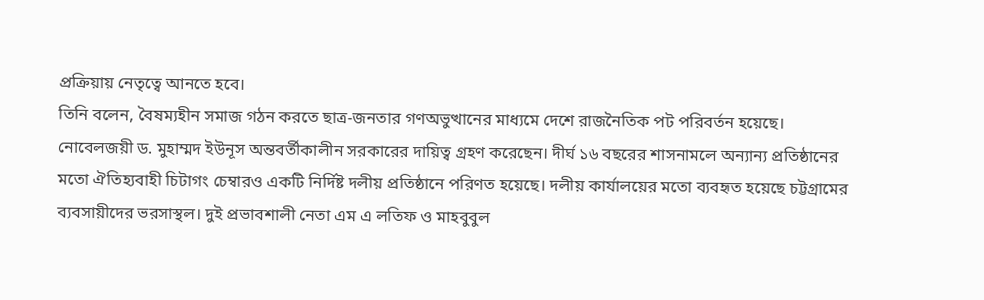প্রক্রিয়ায় নেতৃত্বে আনতে হবে।
তিনি বলেন, বৈষম্যহীন সমাজ গঠন করতে ছাত্র-জনতার গণঅভুত্থানের মাধ্যমে দেশে রাজনৈতিক পট পরিবর্তন হয়েছে। নোবেলজয়ী ড. মুহাম্মদ ইউনূস অন্তবর্তীকালীন সরকারের দায়িত্ব গ্রহণ করেছেন। দীর্ঘ ১৬ বছরের শাসনামলে অন্যান্য প্রতিষ্ঠানের মতো ঐতিহ্যবাহী চিটাগং চেম্বারও একটি নির্দিষ্ট দলীয় প্রতিষ্ঠানে পরিণত হয়েছে। দলীয় কার্যালয়ের মতো ব্যবহৃত হয়েছে চট্টগ্রামের ব্যবসায়ীদের ভরসাস্থল। দুই প্রভাবশালী নেতা এম এ লতিফ ও মাহবুবুল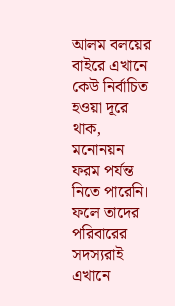আলম বলয়ের বাইরে এখানে কেউ নির্বাচিত হওয়া দূরে থাক, মনোনয়ন ফরম পর্যন্ত নিতে পারেনি। ফলে তাদের পরিবারের সদস্যরাই এখানে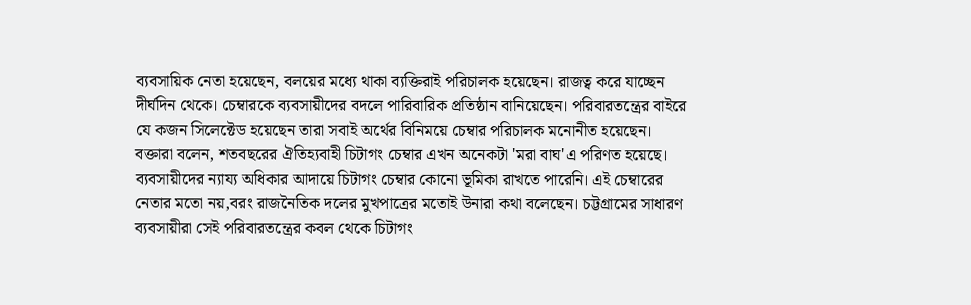ব্যবসায়িক নেতা হয়েছেন, বলয়ের মধ্যে থাকা ব্যক্তিরাই পরিচালক হয়েছেন। রাজত্ব করে যাচ্ছেন দীর্ঘদিন থেকে। চেম্বারকে ব্যবসায়ীদের বদলে পারিবারিক প্রতিষ্ঠান বানিয়েছেন। পরিবারতন্ত্রের বাইরে যে কজন সিলেক্টেড হয়েছেন তারা সবাই অর্থের বিনিময়ে চেম্বার পরিচালক মনোনীত হয়েছেন।
বক্তারা বলেন, শতবছরের ঐতিহ্যবাহী চিটাগং চেম্বার এখন অনেকটা 'মরা বাঘ'এ পরিণত হয়েছে। ব্যবসায়ীদের ন্যায্য অধিকার আদায়ে চিটাগং চেম্বার কোনো ভূমিকা রাখতে পারেনি। এই চেম্বারের নেতার মতো নয়,বরং রাজনৈতিক দলের মুখপাত্রের মতোই উনারা কথা বলেছেন। চট্টগ্রামের সাধারণ ব্যবসায়ীরা সেই পরিবারতন্ত্রের কবল থেকে চিটাগং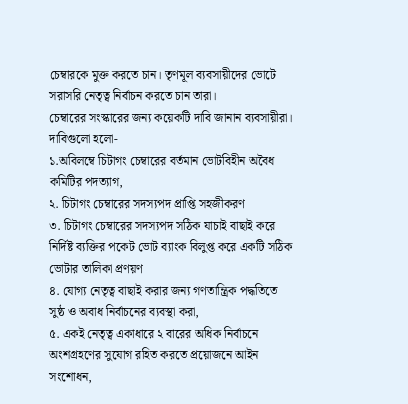চেম্বারকে মুক্ত করতে চান। তৃণমূল ব্যবসায়ীদের ভোটে সরাসরি নেতৃত্ব নির্বাচন করতে চান তারা।
চেম্বারের সংস্কারের জন্য কয়েকটি দাবি জানান ব্যবসায়ীরা। দাবিগুলো হলো-
১.অবিলম্বে চিটাগং চেম্বারের বর্তমান ভোটবিহীন অবৈধ কমিটির পদত্যাগ,
২. চিটাগং চেম্বারের সদস্যপদ প্রাপ্তি সহজীকরণ
৩. চিটাগং চেম্বারের সদস্যপদ সঠিক যাচাই বাছাই করে নির্দিষ্ট ব্যক্তির পকেট ভোট ব্যাংক বিলুপ্ত করে একটি সঠিক
ভোটার তালিকা প্রণয়ণ
৪. যোগ্য নেতৃত্ব বাছাই করার জন্য গণতান্ত্রিক পদ্ধতিতে সুষ্ঠ ও অবাধ নির্বাচনের ব্যবস্থা করা,
৫. একই নেতৃত্ব একাধারে ২ বারের অধিক নির্বাচনে অংশগ্রহণের সুযোগ রহিত করতে প্রয়োজনে আইন সংশোধন,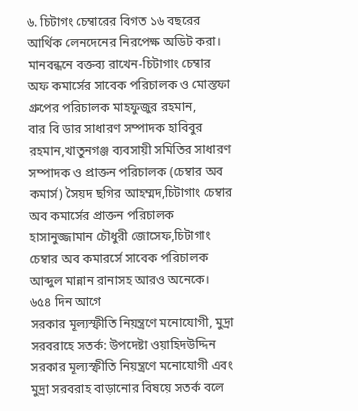৬. চিটাগং চেম্বারের বিগত ১৬ বছরের আর্থিক লেনদেনের নিরপেক্ষ অডিট করা।
মানবন্ধনে বক্তব্য রাখেন-চিটাগাং চেম্বার অফ কমার্সের সাবেক পরিচালক ও মোস্তফা গ্রুপের পরিচালক মাহফুজুর রহমান,
বার বি ডার সাধারণ সম্পাদক হাবিবুর রহমান,খাতুনগঞ্জ ব্যবসায়ী সমিতির সাধারণ সম্পাদক ও প্রাক্তন পরিচালক (চেম্বার অব কমার্স) সৈয়দ ছগির আহম্মদ,চিটাগাং চেম্বার অব কমার্সের প্রাক্তন পরিচালক হাসানুজ্জামান চৌধুরী জোসেফ,চিটাগাং চেম্বার অব কমারর্সে সাবেক পরিচালক আব্দুল মান্নান রানাসহ আরও অনেকে।
৬৫৪ দিন আগে
সরকার মূল্যস্ফীতি নিয়ন্ত্রণে মনোযোগী, মুদ্রা সরবরাহে সতর্ক: উপদেষ্টা ওয়াহিদউদ্দিন
সরকার মূল্যস্ফীতি নিয়ন্ত্রণে মনোযোগী এবং মুদ্রা সরবরাহ বাড়ানোর বিষয়ে সতর্ক বলে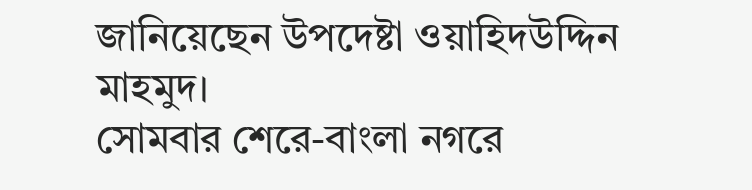জানিয়েছেন উপদেষ্টা ওয়াহিদউদ্দিন মাহমুদ।
সোমবার শেরে-বাংলা নগরে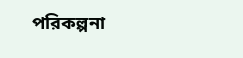পরিকল্পনা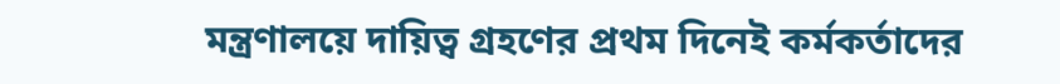মন্ত্রণালয়ে দায়িত্ব গ্রহণের প্রথম দিনেই কর্মকর্তাদের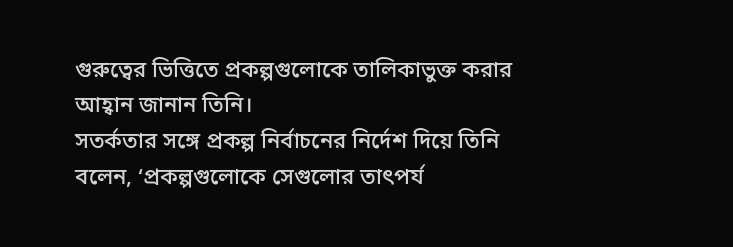গুরুত্বের ভিত্তিতে প্রকল্পগুলোকে তালিকাভুক্ত করার আহ্বান জানান তিনি।
সতর্কতার সঙ্গে প্রকল্প নির্বাচনের নির্দেশ দিয়ে তিনি বলেন, ‘প্রকল্পগুলোকে সেগুলোর তাৎপর্য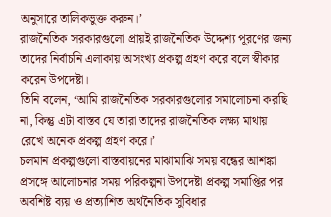অনুসারে তালিকভুক্ত করুন।’
রাজনৈতিক সরকারগুলো প্রায়ই রাজনৈতিক উদ্দেশ্য পূরণের জন্য তাদের নির্বাচনি এলাকায় অসংখ্য প্রকল্প গ্রহণ করে বলে স্বীকার করেন উপদেষ্টা।
তিনি বলেন, ‘আমি রাজনৈতিক সরকারগুলোর সমালোচনা করছি না, কিন্তু এটা বাস্তব যে তারা তাদের রাজনৈতিক লক্ষ্য মাথায় রেখে অনেক প্রকল্প গ্রহণ করে।’
চলমান প্রকল্পগুলো বাস্তবায়নের মাঝামাঝি সময় বন্ধের আশঙ্কা প্রসঙ্গে আলোচনার সময় পরিকল্পনা উপদেষ্টা প্রকল্প সমাপ্তির পর অবশিষ্ট ব্যয় ও প্রত্যাশিত অর্থনৈতিক সুবিধার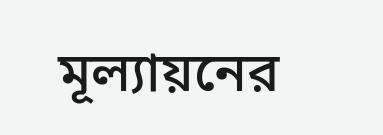মূল্যায়নের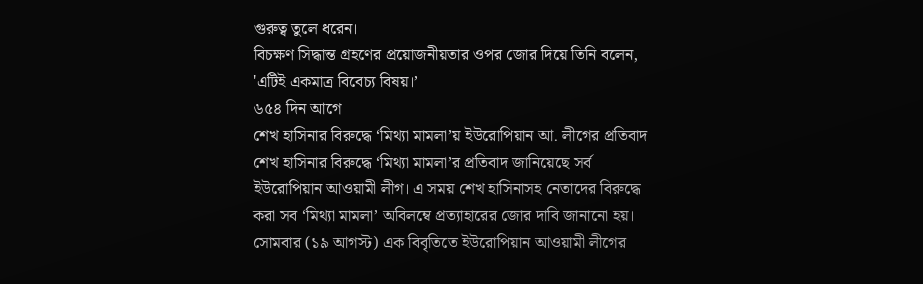গুরুত্ব তুলে ধরেন।
বিচক্ষণ সিদ্ধান্ত গ্রহণের প্রয়োজনীয়তার ওপর জোর দিয়ে তিনি বলেন, 'এটিই একমাত্র বিবেচ্য বিষয়।’
৬৫৪ দিন আগে
শেখ হাসিনার বিরুদ্ধে ‘মিথ্যা মামলা’য় ইউরোপিয়ান আ. লীগের প্রতিবাদ
শেখ হাসিনার বিরুদ্ধে ‘মিথ্যা মামলা’র প্রতিবাদ জানিয়েছে সর্ব ইউরোপিয়ান আওয়ামী লীগ। এ সময় শেখ হাসিনাসহ নেতাদের বিরুদ্ধে করা সব ‘মিথ্যা মামলা’ অবিলম্বে প্রত্যাহারের জোর দাবি জানানো হয়।
সোমবার (১৯ আগস্ট) এক বিবৃতিতে ইউরোপিয়ান আওয়ামী লীগের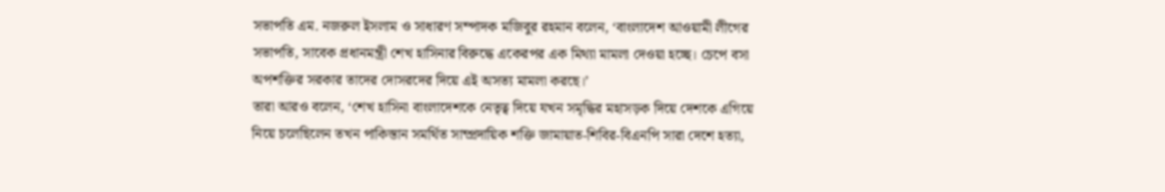সভাপতি এম. নজরুল ইসলাম ও সাধারণ সম্পাদক মজিবুর রহমান বলেন, ‘বাংলাদেশ আওয়ামী লীগের সভাপতি, সাবেক প্রধানমন্ত্রী শেখ হাসিনার বিরুদ্ধে একেরপর এক মিথ্যা মামলা দেওয়া হচ্ছে। চেপে বসা অপশক্তির সরকার তাদের দোসরদের দিয়ে এই অসত্য মামলা করছে।’
তারা আরও বলেন, ‘শেখ হাসিনা বাংলাদেশকে নেতৃত্ব দিয়ে যখন সমৃদ্ধির মহাসড়ক দিয়ে দেশকে এগিয়ে নিয়ে চলেছিলেন তখন পাকিস্তান সমর্থিত সাম্প্রদায়িক শক্তি জামায়াত-শিবির-বিএনপি সারা দেশে হত্যা,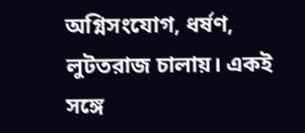অগ্নিসংযোগ, ধর্ষণ, লুটতরাজ চালায়। একই সঙ্গে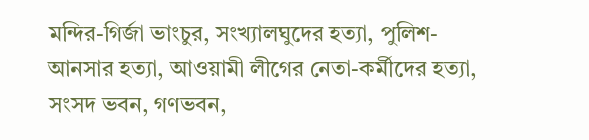মন্দির-গির্জা ভাংচুর, সংখ্যালঘুদের হত্যা, পুলিশ-আনসার হত্যা, আওয়ামী লীগের নেতা-কর্মীদের হত্যা, সংসদ ভবন, গণভবন,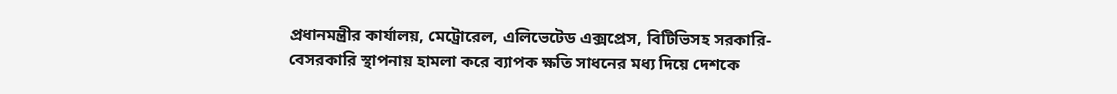প্রধানমন্ত্রীর কার্যালয়, মেট্রোরেল, এলিভেটেড এক্সপ্রেস, বিটিভিসহ সরকারি-বেসরকারি স্থাপনায় হামলা করে ব্যাপক ক্ষতি সাধনের মধ্য দিয়ে দেশকে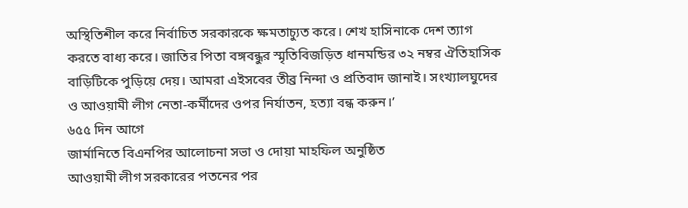অস্থিতিশীল করে নির্বাচিত সরকারকে ক্ষমতাচ্যুত করে। শেখ হাসিনাকে দেশ ত্যাগ করতে বাধ্য করে। জাতির পিতা বঙ্গবন্ধুর স্মৃতিবিজড়িত ধানমন্ডির ৩২ নম্বর ঐতিহাসিক বাড়িটিকে পুড়িয়ে দেয়। আমরা এইসবের তীব্র নিন্দা ও প্রতিবাদ জানাই। সংখ্যালঘুদের ও আওয়ামী লীগ নেতা-কর্মীদের ওপর নির্যাতন, হত্যা বন্ধ করুন।’
৬৫৫ দিন আগে
জার্মানিতে বিএনপির আলোচনা সভা ও দোয়া মাহফিল অনুষ্ঠিত
আওয়ামী লীগ সরকারের পতনের পর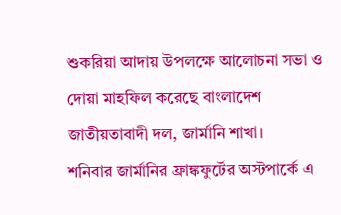শুকরিয়া আদায় উপলক্ষে আলোচনা সভা ও দোয়া মাহফিল করেছে বাংলাদেশ জাতীয়তাবাদী দল, জার্মানি শাখা।
শনিবার জার্মানির ফ্রাঙ্কফুর্টের অস্টপার্কে এ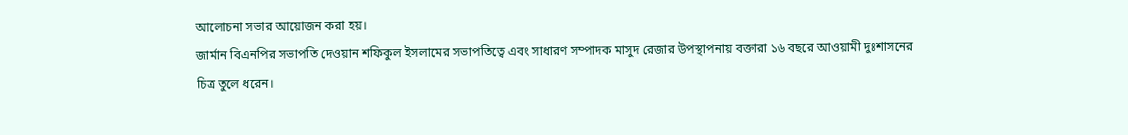আলোচনা সভার আয়োজন করা হয়।
জার্মান বিএনপির সভাপতি দেওয়ান শফিকুল ইসলামের সভাপতিত্বে এবং সাধারণ সম্পাদক মাসুদ রেজার উপস্থাপনায় বক্তারা ১৬ বছরে আওয়ামী দুঃশাসনের চিত্র তুলে ধরেন।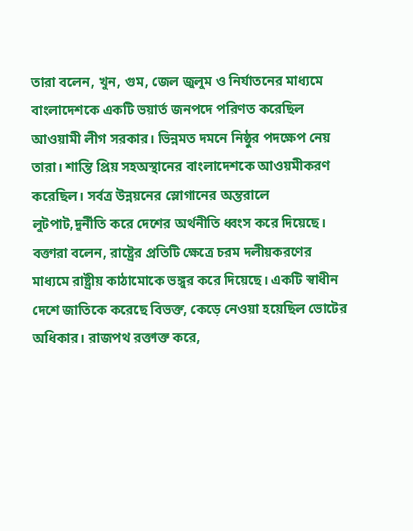তারা বলেন, খুন, গুম, জেল জুলুম ও নির্যাতনের মাধ্যমে বাংলাদেশকে একটি ভয়ার্ত জনপদে পরিণত করেছিল আওয়ামী লীগ সরকার। ভিন্নমত দমনে নিষ্ঠুর পদক্ষেপ নেয় তারা। শান্তি প্রিয় সহঅস্থানের বাংলাদেশকে আওয়মীকরণ করেছিল। সর্বত্র উন্নয়নের স্লোগানের অন্তরালে লুটপাট,দুর্নীতি করে দেশের অর্থনীতি ধ্বংস করে দিয়েছে।
বক্তারা বলেন, রাষ্ট্রের প্রতিটি ক্ষেত্রে চরম দলীয়করণের মাধ্যমে রাষ্ট্রীয় কাঠামোকে ভঙ্গুর করে দিয়েছে। একটি স্বাধীন দেশে জাতিকে করেছে বিভক্ত, কেড়ে নেওয়া হয়েছিল ভোটের অধিকার। রাজপথ রক্তাক্ত করে,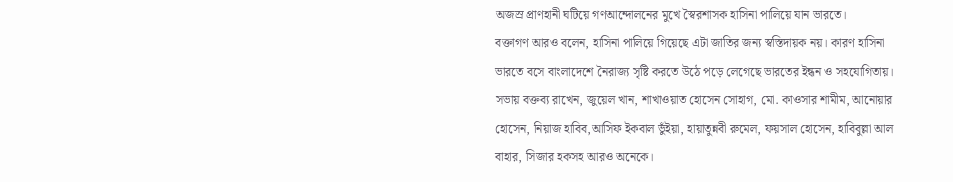অজস্র প্রাণহানী ঘটিয়ে গণআন্দোলনের মুখে স্বৈরশাসক হাসিনা পালিয়ে যান ভারতে।
বক্তাগণ আরও বলেন, হাসিনা পালিয়ে গিয়েছে এটা জাতির জন্য স্বস্তিদায়ক নয়। কারণ হাসিনা ভারতে বসে বাংলাদেশে নৈরাজ্য সৃষ্টি করতে উঠে পড়ে লেগেছে ভারতের ইন্ধন ও সহযোগিতায়।
সভায় বক্তব্য রাখেন, জুয়েল খান, শাখাওয়াত হোসেন সোহাগ, মো. কাওসার শামীম, আনোয়ার হোসেন, নিয়াজ হাবিব,আসিফ ইকবাল ভুঁইয়া, হায়াতুন্নবী রুমেল, ফয়সাল হোসেন, হাবিবুল্লা আল বাহার, সিজার হকসহ আরও অনেকে।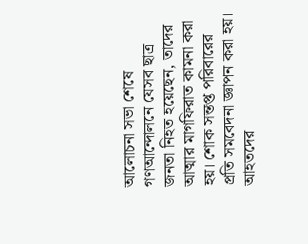আলোচনা সভা শেষে গণআন্দোলনে যেসব ছাত্র জনতা নিহত হয়েছেন, তাদের আত্মার মাগফিরাত কামনা করা হয়। শোক সন্তপ্ত পরিবারের প্রতি সমবেদনা জ্ঞাপন করা হয়। আহতদের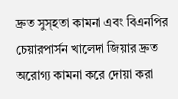দ্রুত সুস্হতা কামনা এবং বিএনপির চেয়ারপার্সন খালেদা জিয়ার দ্রুত অরোগ্য কামনা করে দোয়া করা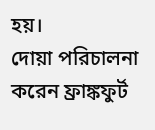হয়।
দোয়া পরিচালনা করেন ফ্রাঙ্কফুর্ট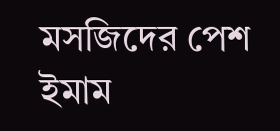মসজিদের পেশ ইমাম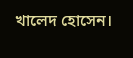খালেদ হোসেন।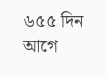৬৫৫ দিন আগে